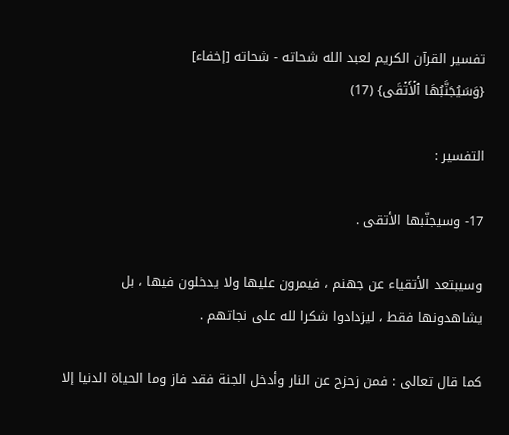تفسير القرآن الكريم لعبد الله شحاته - شحاته [إخفاء]
{وَسَيُجَنَّبُهَا ٱلۡأَتۡقَى} (17)

التفسير :

17- وسيجنّبها الأتقى .

وسيبتعد الأتقياء عن جهنم ، فيمرون عليها ولا يدخلون فيها ، بل يشاهدونها فقط ، ليزدادوا شكرا لله على نجاتهم .

كما قال تعالى : فمن زحزح عن النار وأدخل الجنة فقد فاز وما الحياة الدنيا إلا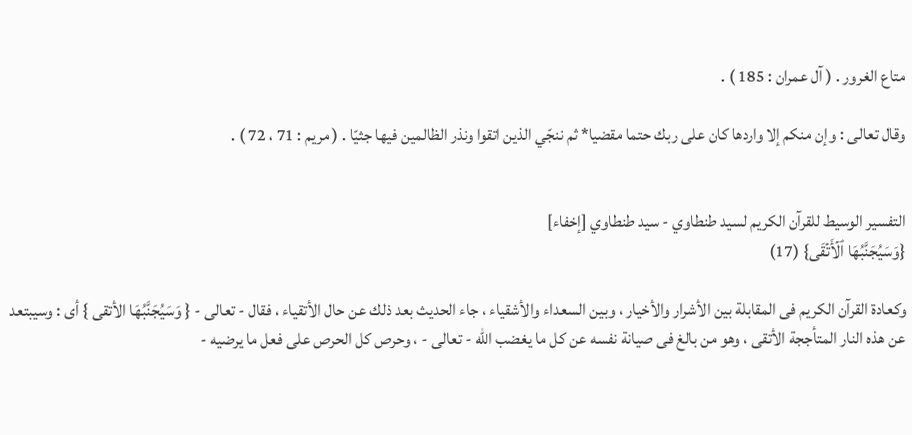متاع الغرور . ( آل عمران : 185 ) .

وقال تعالى : وإن منكم إلا واردها كان على ربك حتما مقضيا* ثم ننجّي الذين اتقوا ونذر الظالمين فيها جثيّا . ( مريم : 71 ، 72 ) .


التفسير الوسيط للقرآن الكريم لسيد طنطاوي - سيد طنطاوي [إخفاء]
{وَسَيُجَنَّبُهَا ٱلۡأَتۡقَى} (17)

وكعادة القرآن الكريم فى المقابلة بين الأشرار والأخيار ، وبين السعداء والأشقياء ، جاء الحديث بعد ذلك عن حال الأتقياء ، فقال - تعالى - { وَسَيُجَنَّبُهَا الأتقى } أى : وسيبتعد عن هذه النار المتأججة الأتقى ، وهو من بالغ فى صيانة نفسه عن كل ما يغضب الله - تعالى - ، وحرص كل الحرص على فعل ما يرضيه -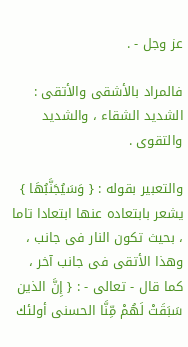عز وجل - .

فالمراد بالأشقى والأتقى : الشديد الشقاء ، والشديد والتقوى .

والتعبير بقوله : { وَسَيُجَنَّبُهَا } يشعر بابتعاده عنها ابتعادا تاما ، بحيث تكون النار فى جانب ، وهذا الأتقى فى جانب آخر ، كما قال - تعالى - : { إِنَّ الذين سَبَقَتْ لَهُمْ مِّنَّا الحسنى أولئك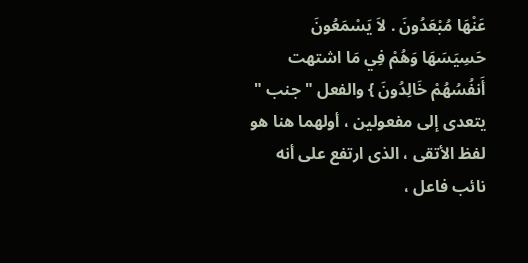عَنْهَا مُبْعَدُونَ . لاَ يَسْمَعُونَ حَسِيَسَهَا وَهُمْ فِي مَا اشتهت أَنفُسُهُمْ خَالِدُونَ } والفعل " جنب " يتعدى إلى مفعولين ، أولهما هنا هو لفظ الأتقى ، الذى ارتفع على أنه نائب فاعل ،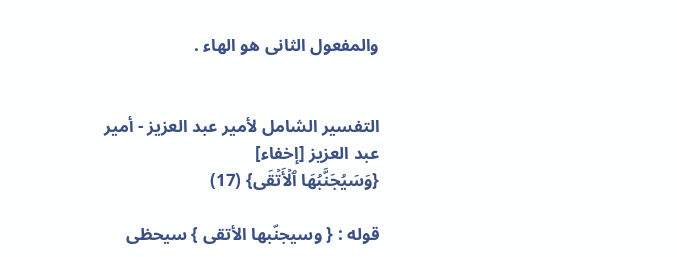والمفعول الثانى هو الهاء .


التفسير الشامل لأمير عبد العزيز - أمير عبد العزيز [إخفاء]
{وَسَيُجَنَّبُهَا ٱلۡأَتۡقَى} (17)

قوله : { وسيجنّبها الأتقى } سيحظى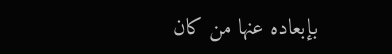بإبعاده عنها من كان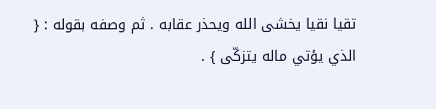تقيا نقيا يخشى الله ويحذر عقابه . ثم وصفه بقوله : { الذي يؤتي ماله يتزكّى } .